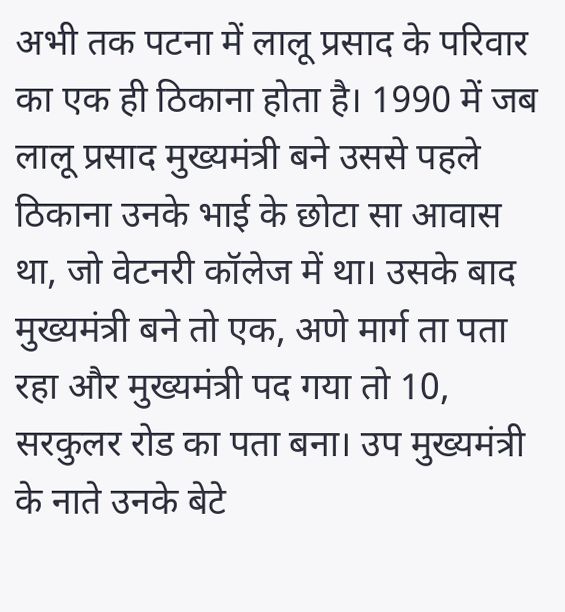अभी तक पटना में लालू प्रसाद के परिवार का एक ही ठिकाना होता है। 1990 में जब लालू प्रसाद मुख्यमंत्री बने उससे पहले ठिकाना उनके भाई के छोटा सा आवास था, जो वेटनरी कॉलेज में था। उसके बाद मुख्यमंत्री बने तो एक, अणे मार्ग ता पता रहा और मुख्यमंत्री पद गया तो 10, सरकुलर रोड का पता बना। उप मुख्यमंत्री के नाते उनके बेटे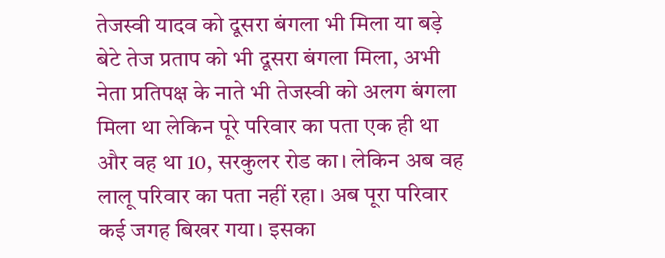तेजस्वी यादव को दूसरा बंगला भी मिला या बड़े बेटे तेज प्रताप को भी दूसरा बंगला मिला, अभी नेता प्रतिपक्ष के नाते भी तेजस्वी को अलग बंगला मिला था लेकिन पूरे परिवार का पता एक ही था और वह था 10, सरकुलर रोड का। लेकिन अब वह लालू परिवार का पता नहीं रहा। अब पूरा परिवार कई जगह बिखर गया। इसका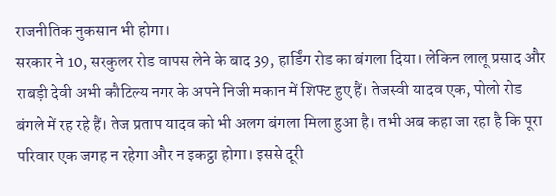राजनीतिक नुकसान भी होगा।
सरकार ने 10, सरकुलर रोड वापस लेने के बाद 39, हार्डिंग रोड का बंगला दिया। लेकिन लालू प्रसाद और राबड़ी देवी अभी कौटिल्य नगर के अपने निजी मकान में शिफ्ट हुए हैं। तेजस्वी यादव एक, पोलो रोड बंगले में रह रहे हैं। तेज प्रताप यादव को भी अलग बंगला मिला हुआ है। तभी अब कहा जा रहा है कि पूरा परिवार एक जगह न रहेगा और न इकट्ठा होगा। इससे दूरी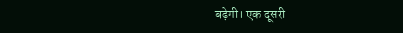बढ़ेगी। एक दूसरी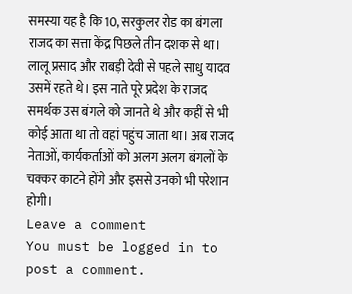समस्या यह है कि 10, सरकुलर रोड का बंगला राजद का सत्ता केंद्र पिछले तीन दशक से था। लालू प्रसाद और राबड़ी देवी से पहले साधु यादव उसमें रहते थे। इस नाते पूरे प्रदेश के राजद समर्थक उस बंगले को जानते थे और कहीं से भी कोई आता था तो वहां पहुंच जाता था। अब राजद नेताओं, कार्यकर्ताओं को अलग अलग बंगलों के चक्कर काटने होंगे और इससे उनको भी परेशान होगी।
Leave a comment
You must be logged in to post a comment.